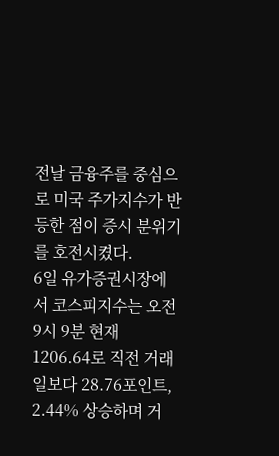전날 금융주를 중심으로 미국 주가지수가 반등한 점이 증시 분위기를 호전시켰다.
6일 유가증권시장에서 코스피지수는 오전 9시 9분 현재 1206.64로 직전 거래일보다 28.76포인트, 2.44% 상승하며 거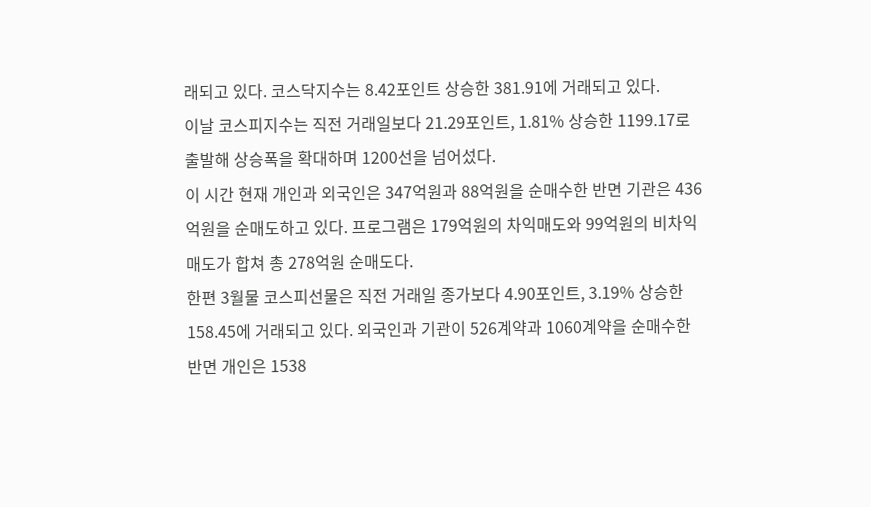래되고 있다. 코스닥지수는 8.42포인트 상승한 381.91에 거래되고 있다.
이날 코스피지수는 직전 거래일보다 21.29포인트, 1.81% 상승한 1199.17로 출발해 상승폭을 확대하며 1200선을 넘어섰다.
이 시간 현재 개인과 외국인은 347억원과 88억원을 순매수한 반면 기관은 436억원을 순매도하고 있다. 프로그램은 179억원의 차익매도와 99억원의 비차익매도가 합쳐 총 278억원 순매도다.
한편 3월물 코스피선물은 직전 거래일 종가보다 4.90포인트, 3.19% 상승한 158.45에 거래되고 있다. 외국인과 기관이 526계약과 1060계약을 순매수한 반면 개인은 1538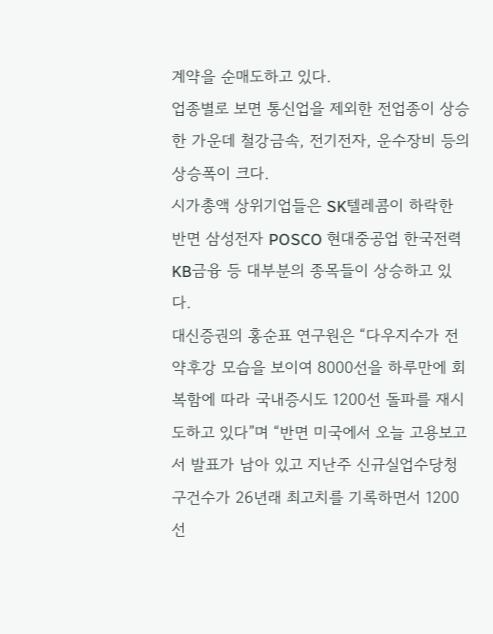계약을 순매도하고 있다.
업종별로 보면 통신업을 제외한 전업종이 상승한 가운데 철강금속, 전기전자, 운수장비 등의 상승폭이 크다.
시가총액 상위기업들은 SK텔레콤이 하락한 반면 삼성전자 POSCO 현대중공업 한국전력 KB금융 등 대부분의 종목들이 상승하고 있다.
대신증권의 홍순표 연구원은 “다우지수가 전약후강 모습을 보이여 8000선을 하루만에 회복함에 따라 국내증시도 1200선 돌파를 재시도하고 있다”며 “반면 미국에서 오늘 고용보고서 발표가 남아 있고 지난주 신규실업수당청구건수가 26년래 최고치를 기록하면서 1200선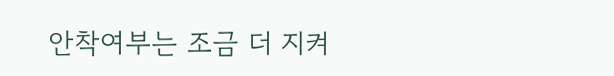안착여부는 조금 더 지켜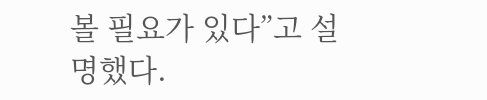볼 필요가 있다”고 설명했다.